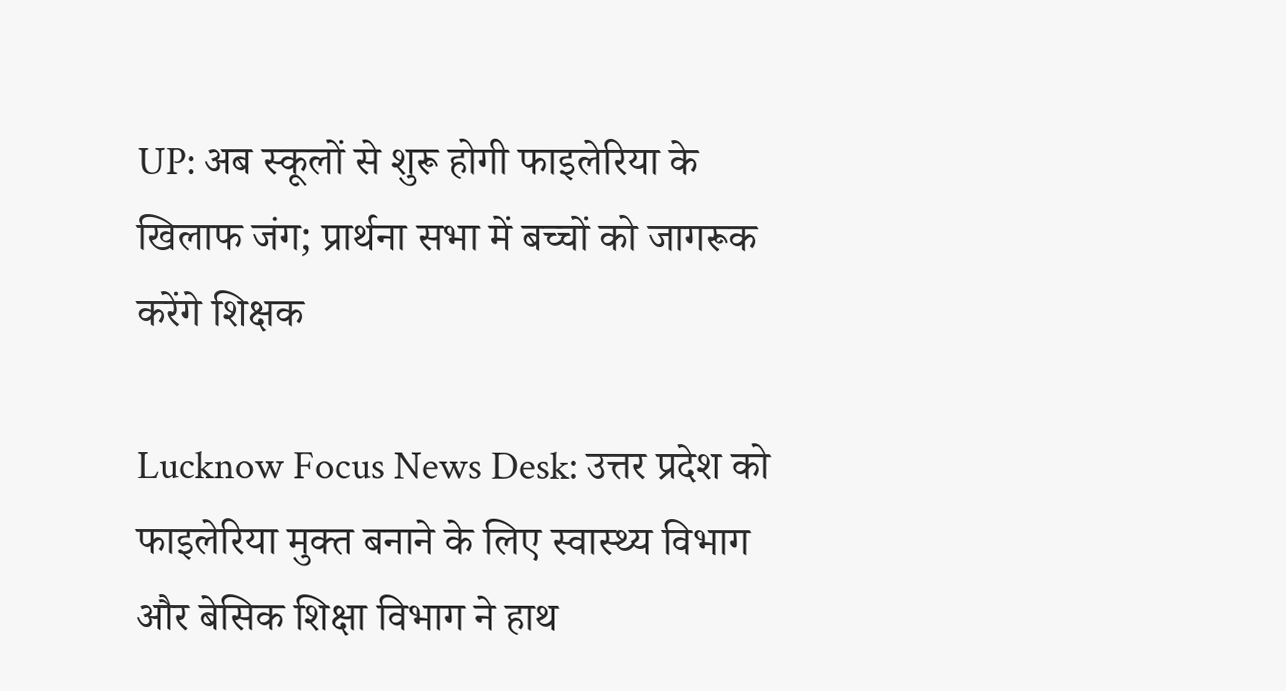UP: अब स्कूलों से शुरू होगी फाइलेरिया के खिलाफ जंग; प्रार्थना सभा में बच्चों को जागरूक करेंगे शिक्षक

Lucknow Focus News Desk: उत्तर प्रदेश को फाइलेरिया मुक्त बनाने के लिए स्वास्थ्य विभाग और बेसिक शिक्षा विभाग ने हाथ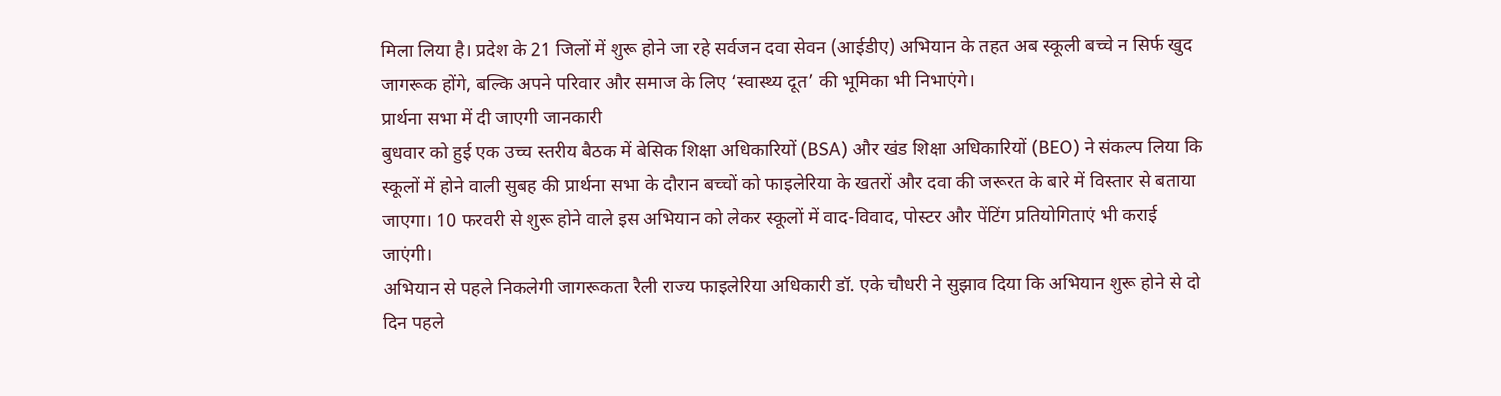मिला लिया है। प्रदेश के 21 जिलों में शुरू होने जा रहे सर्वजन दवा सेवन (आईडीए) अभियान के तहत अब स्कूली बच्चे न सिर्फ खुद जागरूक होंगे, बल्कि अपने परिवार और समाज के लिए ‘स्वास्थ्य दूत’ की भूमिका भी निभाएंगे।
प्रार्थना सभा में दी जाएगी जानकारी
बुधवार को हुई एक उच्च स्तरीय बैठक में बेसिक शिक्षा अधिकारियों (BSA) और खंड शिक्षा अधिकारियों (BEO) ने संकल्प लिया कि स्कूलों में होने वाली सुबह की प्रार्थना सभा के दौरान बच्चों को फाइलेरिया के खतरों और दवा की जरूरत के बारे में विस्तार से बताया जाएगा। 10 फरवरी से शुरू होने वाले इस अभियान को लेकर स्कूलों में वाद-विवाद, पोस्टर और पेंटिंग प्रतियोगिताएं भी कराई जाएंगी।
अभियान से पहले निकलेगी जागरूकता रैली राज्य फाइलेरिया अधिकारी डॉ. एके चौधरी ने सुझाव दिया कि अभियान शुरू होने से दो दिन पहले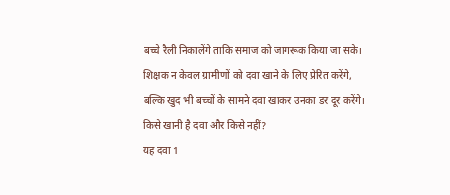बच्चे रैली निकालेंगे ताकि समाज को जागरूक किया जा सके। शिक्षक न केवल ग्रामीणों को दवा खाने के लिए प्रेरित करेंगे, बल्कि खुद भी बच्चों के सामने दवा खाकर उनका डर दूर करेंगे।
किसे खानी है दवा और किसे नहीं?
यह दवा 1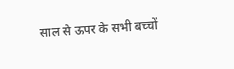साल से ऊपर के सभी बच्चों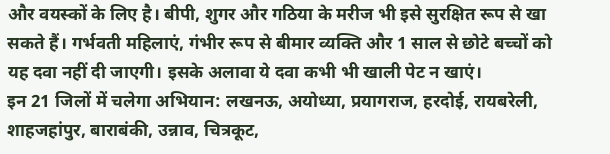और वयस्कों के लिए है। बीपी, शुगर और गठिया के मरीज भी इसे सुरक्षित रूप से खा सकते हैं। गर्भवती महिलाएं, गंभीर रूप से बीमार व्यक्ति और 1 साल से छोटे बच्चों को यह दवा नहीं दी जाएगी। इसके अलावा ये दवा कभी भी खाली पेट न खाएं।
इन 21 जिलों में चलेगा अभियान: लखनऊ, अयोध्या, प्रयागराज, हरदोई, रायबरेली, शाहजहांपुर, बाराबंकी, उन्नाव, चित्रकूट,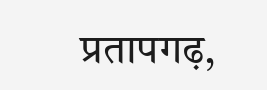प्रतापगढ़,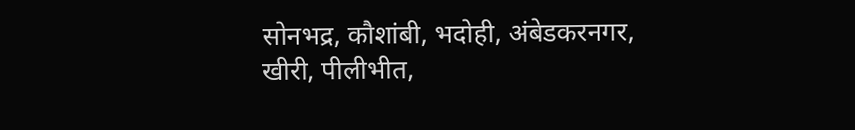सोनभद्र, कौशांबी, भदोही, अंबेडकरनगर, खीरी, पीलीभीत,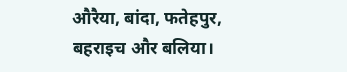औरैया, बांदा, फतेहपुर, बहराइच और बलिया।